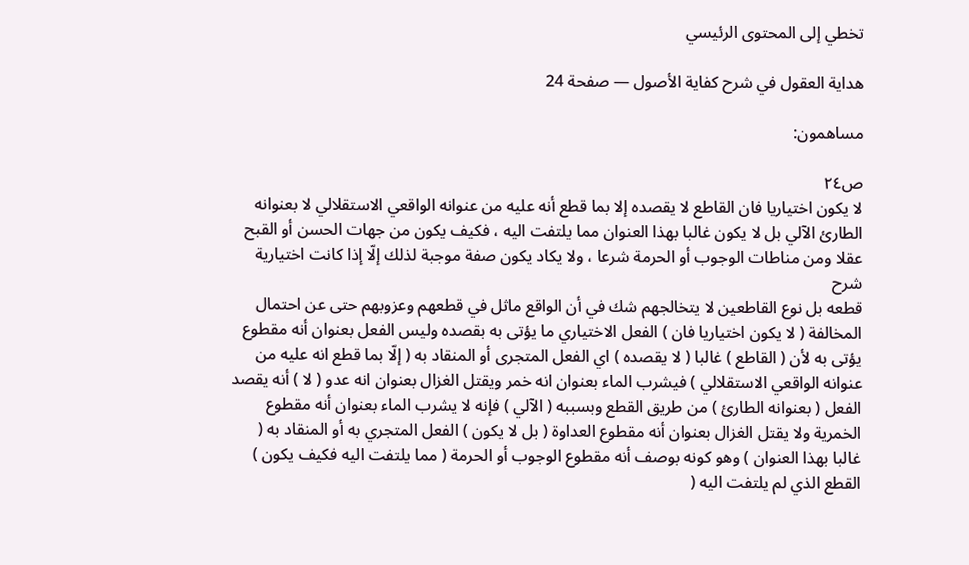تخطي إلى المحتوى الرئيسي

هداية العقول في شرح كفاية الأصول — صفحة 24

مساهمون:

ص٢٤
لا يكون اختياريا فان القاطع لا يقصده إلا بما قطع أنه عليه من عنوانه الواقعي الاستقلالي لا بعنوانه الطارئ الآلي بل لا يكون غالبا بهذا العنوان مما يلتفت اليه ، فكيف يكون من جهات الحسن أو القبح عقلا ومن مناطات الوجوب أو الحرمة شرعا ، ولا يكاد يكون صفة موجبة لذلك إلّا إذا كانت اختيارية
شرح
قطعه بل نوع القاطعين لا يتخالجهم شك في أن الواقع ماثل في قطعهم وعزوبهم حتى عن احتمال المخالفة ( لا يكون اختياريا فان ) الفعل الاختياري ما يؤتى به بقصده وليس الفعل بعنوان أنه مقطوع يؤتى به لأن ( القاطع ) غالبا ( لا يقصده ) اي الفعل المتجرى أو المنقاد به ( إلّا بما قطع انه عليه من عنوانه الواقعي الاستقلالي ) فيشرب الماء بعنوان انه خمر ويقتل الغزال بعنوان انه عدو ( لا ) أنه يقصد الفعل ( بعنوانه الطارئ ) من طريق القطع وبسببه ( الآلي ) فإنه لا يشرب الماء بعنوان أنه مقطوع الخمرية ولا يقتل الغزال بعنوان أنه مقطوع العداوة ( بل لا يكون ) الفعل المتجري به أو المنقاد به ( غالبا بهذا العنوان ) وهو كونه بوصف أنه مقطوع الوجوب أو الحرمة ( مما يلتفت اليه فكيف يكون ) القطع الذي لم يلتفت اليه (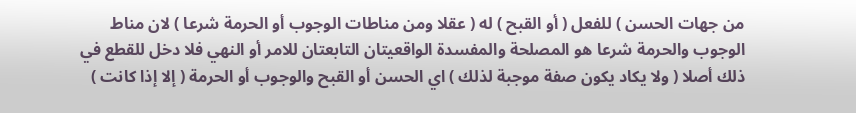من جهات الحسن ) للفعل ( أو القبح ) له ( عقلا ومن مناطات الوجوب أو الحرمة شرعا ) لان مناط الوجوب والحرمة شرعا هو المصلحة والمفسدة الواقعيتان التابعتان للامر أو النهي فلا دخل للقطع في ذلك أصلا ( ولا يكاد يكون صفة موجبة لذلك ) اي الحسن أو القبح والوجوب أو الحرمة ( إلا إذا كانت )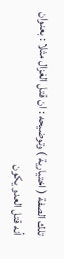تلك الصفة ( اختيارية ) وتوضيحه : ان قتل الغزال مثلا : بعنوان أنه قتل العدو يكون